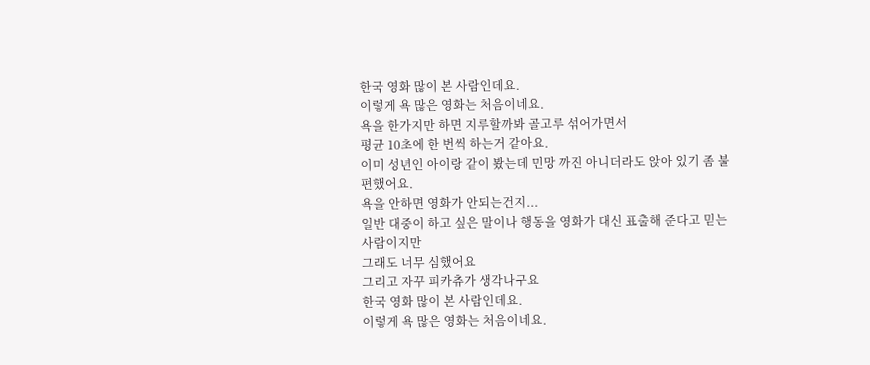한국 영화 많이 본 사람인데요.
이렇게 욕 많은 영화는 처음이네요.
욕을 한가지만 하면 지루할까봐 골고루 섞어가면서
평균 10초에 한 번씩 하는거 같아요.
이미 성년인 아이랑 같이 봤는데 민망 까진 아니더라도 앉아 있기 좀 불편했어요.
욕을 안하면 영화가 안되는건지...
일반 대중이 하고 싶은 말이나 행동을 영화가 대신 표출해 준다고 믿는 사람이지만
그래도 너무 심했어요
그리고 자꾸 피카츄가 생각나구요
한국 영화 많이 본 사람인데요.
이렇게 욕 많은 영화는 처음이네요.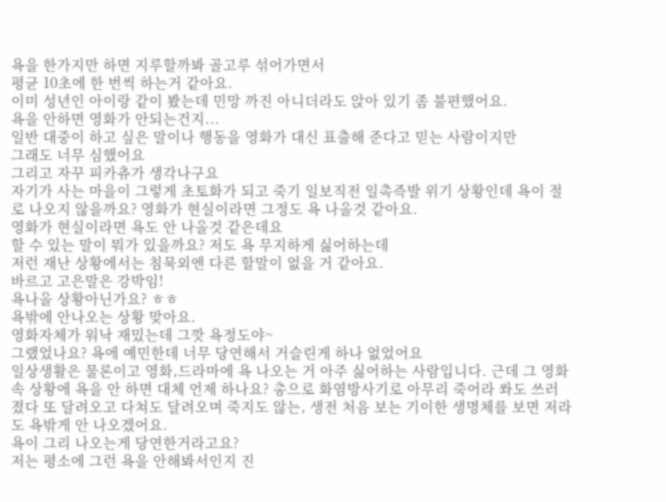욕을 한가지만 하면 지루할까봐 골고루 섞어가면서
평균 10초에 한 번씩 하는거 같아요.
이미 성년인 아이랑 같이 봤는데 민망 까진 아니더라도 앉아 있기 좀 불편했어요.
욕을 안하면 영화가 안되는건지...
일반 대중이 하고 싶은 말이나 행동을 영화가 대신 표출해 준다고 믿는 사람이지만
그래도 너무 심했어요
그리고 자꾸 피카츄가 생각나구요
자기가 사는 마을이 그렇게 초토화가 되고 죽기 일보직전 일촉즉발 위기 상황인데 욕이 절로 나오지 않을까요? 영화가 현실이라면 그정도 욕 나올것 같아요.
영화가 현실이라면 욕도 안 나올것 같은데요
할 수 있는 말이 뭐가 있을까요? 저도 욕 무지하게 싫어하는데
저런 재난 상황에서는 침묵외엔 다른 할말이 없을 거 같아요.
바르고 고은말은 강박임!
욕나올 상황아닌가요? ㅎㅎ
욕밖에 안나오는 상황 맞아요.
영화자체가 워낙 재밌는데 그깟 욕정도야~
그랬었나요? 욕에 예민한데 너무 당연해서 거슬린게 하나 없었어요
일상생활은 물론이고 영화,드라마에 욕 나오는 거 아주 싫어하는 사람입니다. 근데 그 영화 속 상황에 욕을 안 하면 대체 언제 하나요? 총으로 화염방사기로 아무리 죽어라 쏴도 쓰러졌다 또 달려오고 다쳐도 달려오며 죽지도 않는, 생전 처음 보는 기이한 생명체를 보면 저라도 욕밖게 안 나오겠어요.
욕이 그리 나오는게 당연한거라고요?
저는 평소에 그런 욕을 안해봐서인지 진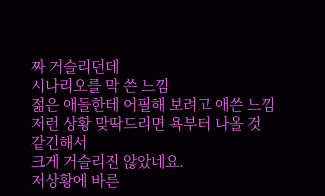짜 거슬리던데
시나리오를 막 쓴 느낌
젊은 애들한테 어필해 보려고 애쓴 느낌
저런 상황 맞딱드리면 욕부터 나올 것 같긴해서
크게 거슬리진 않았네요.
저상황에 바른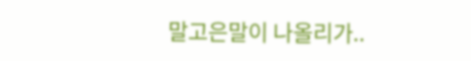말고은말이 나올리가..